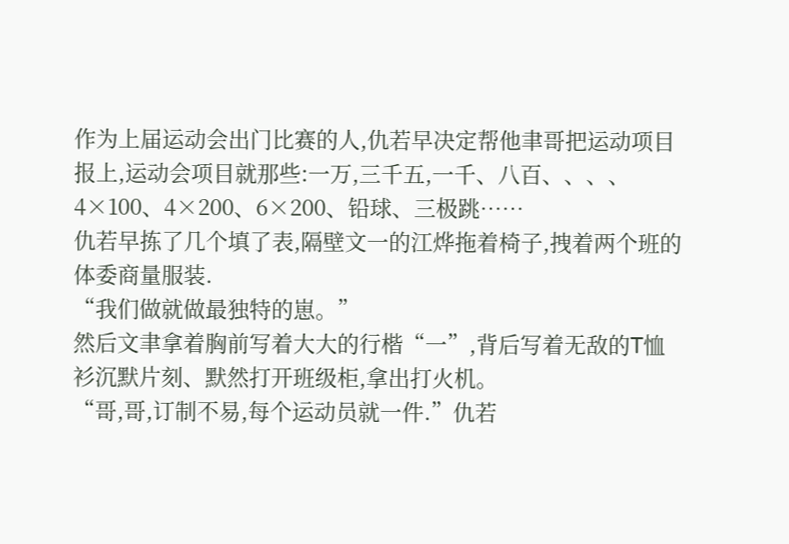作为上届运动会出门比赛的人,仇若早决定帮他聿哥把运动项目报上,运动会项目就那些:一万,三千五,一千、八百、、、、4×100、4×200、6×200、铅球、三极跳……
仇若早拣了几个填了表,隔壁文一的江烨拖着椅子,拽着两个班的体委商量服装.
“我们做就做最独特的崽。”
然后文聿拿着胸前写着大大的行楷“一”,背后写着无敌的T恤衫沉默片刻、默然打开班级柜,拿出打火机。
“哥,哥,订制不易,每个运动员就一件.”仇若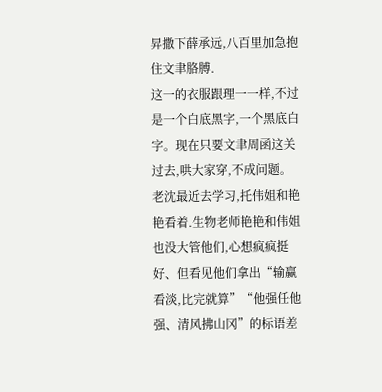昇撒下薛承远,八百里加急抱住文聿胳膊.
这一的衣服跟理一一样,不过是一个白底黑字,一个黑底白字。现在只要文聿周函这关过去,哄大家穿,不成问题。
老沈最近去学习,托伟姐和艳艳看着.生物老师艳艳和伟姐也没大管他们,心想疯疯挺好、但看见他们拿出“输赢看淡,比完就算”“他强任他强、清风拂山冈”的标语差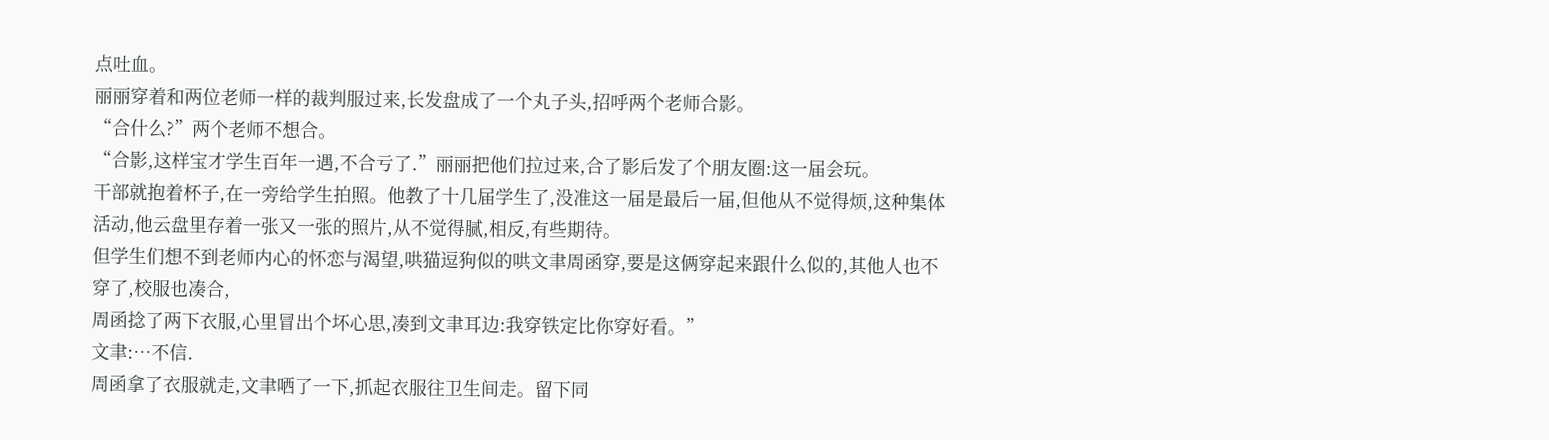点吐血。
丽丽穿着和两位老师一样的裁判服过来,长发盘成了一个丸子头,招呼两个老师合影。
“合什么?”两个老师不想合。
“合影,这样宝才学生百年一遇,不合亏了.”丽丽把他们拉过来,合了影后发了个朋友圈:这一届会玩。
干部就抱着杯子,在一旁给学生拍照。他教了十几届学生了,没准这一届是最后一届,但他从不觉得烦,这种集体活动,他云盘里存着一张又一张的照片,从不觉得腻,相反,有些期待。
但学生们想不到老师内心的怀恋与渴望,哄猫逗狗似的哄文聿周函穿,要是这俩穿起来跟什么似的,其他人也不穿了,校服也凑合,
周函捻了两下衣服,心里冒出个坏心思,凑到文聿耳边:我穿铁定比你穿好看。”
文聿:…不信.
周函拿了衣服就走,文聿哂了一下,抓起衣服往卫生间走。留下同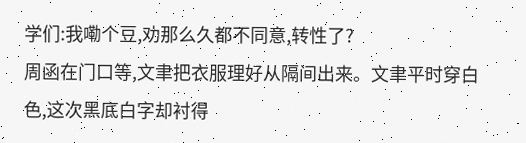学们:我嘞个豆,劝那么久都不同意,转性了?
周函在门口等,文聿把衣服理好从隔间出来。文聿平时穿白色,这次黑底白字却衬得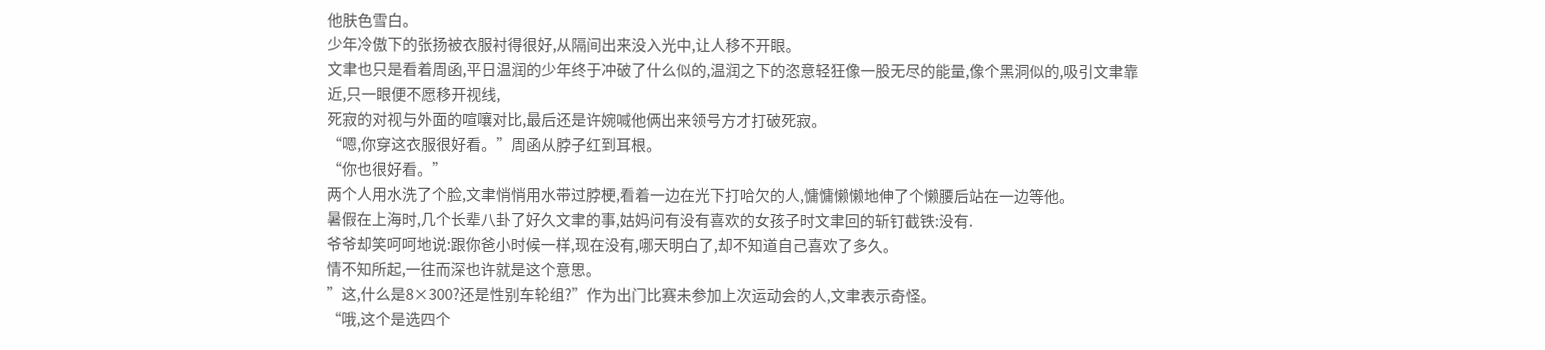他肤色雪白。
少年冷傲下的张扬被衣服衬得很好,从隔间出来没入光中,让人移不开眼。
文聿也只是看着周函,平日温润的少年终于冲破了什么似的,温润之下的恣意轻狂像一股无尽的能量,像个黑洞似的,吸引文聿靠近,只一眼便不愿移开视线,
死寂的对视与外面的喧嚷对比,最后还是许婉喊他俩出来领号方才打破死寂。
“嗯,你穿这衣服很好看。”周函从脖子红到耳根。
“你也很好看。”
两个人用水洗了个脸,文聿悄悄用水带过脖梗,看着一边在光下打哈欠的人,慵慵懒懒地伸了个懒腰后站在一边等他。
暑假在上海时,几个长辈八卦了好久文聿的事,姑妈问有没有喜欢的女孩子时文聿回的斩钉截铁:没有.
爷爷却笑呵呵地说:跟你爸小时候一样,现在没有,哪天明白了,却不知道自己喜欢了多久。
情不知所起,一往而深也许就是这个意思。
”这,什么是8×300?还是性别车轮组?”作为出门比赛未参加上次运动会的人,文聿表示奇怪。
“哦,这个是选四个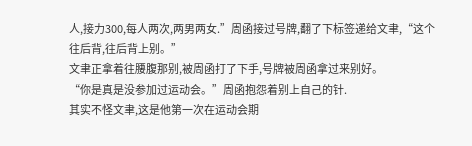人,接力300,每人两次,两男两女.”周函接过号牌,翻了下标签递给文聿,“这个往后背,往后背上别。”
文聿正拿着往腰腹那别,被周函打了下手,号牌被周函拿过来别好。
“你是真是没参加过运动会。”周函抱怨着别上自己的针.
其实不怪文聿,这是他第一次在运动会期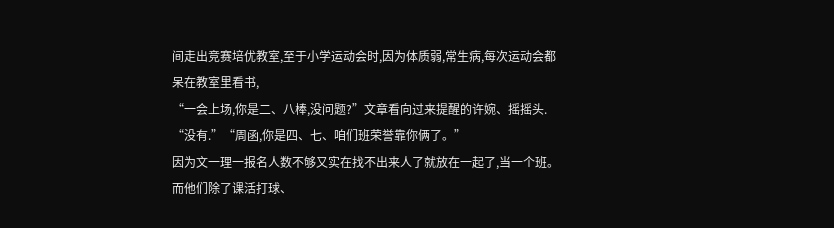间走出竞赛培优教室,至于小学运动会时,因为体质弱,常生病,每次运动会都呆在教室里看书,
“一会上场,你是二、八棒,没问题?”文章看向过来提醒的许婉、摇摇头.
“没有.”“周函,你是四、七、咱们班荣誉靠你俩了。”
因为文一理一报名人数不够又实在找不出来人了就放在一起了,当一个班。而他们除了课活打球、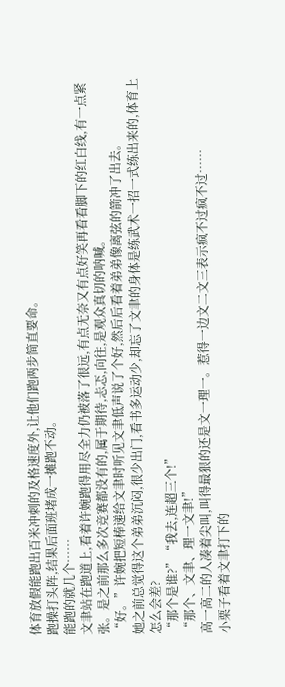体育放假能跑出百米冲刺的及格速度外,让他们跑两步简直要命。
跑操打头阵,结果后面班堵成一摊跑不动。
能跑的就几个……
文聿站在跑道上,看着许婉跑得用尽全力仍被落了很远,有点无奈又有点好笑再看看脚下的红白线,有一点紧张。是之前那么多次竞赛都没有的,属于期待,忐忑,向往,是观众真切的呐喊。
“好。”许婉把短棒递给文聿时听见文聿低声说了个好,然后后看着弟弟像离弦的箭冲了出去。
她之前总觉得这个弟弟沉闷,很少出门,看书多运动少,却忘了文聿的身体是练武术一招一式练出来的,体育上怎么会差?
“那个是谁?”“我去,连超三个!”
“那个、文聿、理一文聿!”
高一高二的人凑着尖叫,叫得最狠的还是文一理一。惹得一边文二文三表示疯不过疯不过……
小栗子看着文聿打下的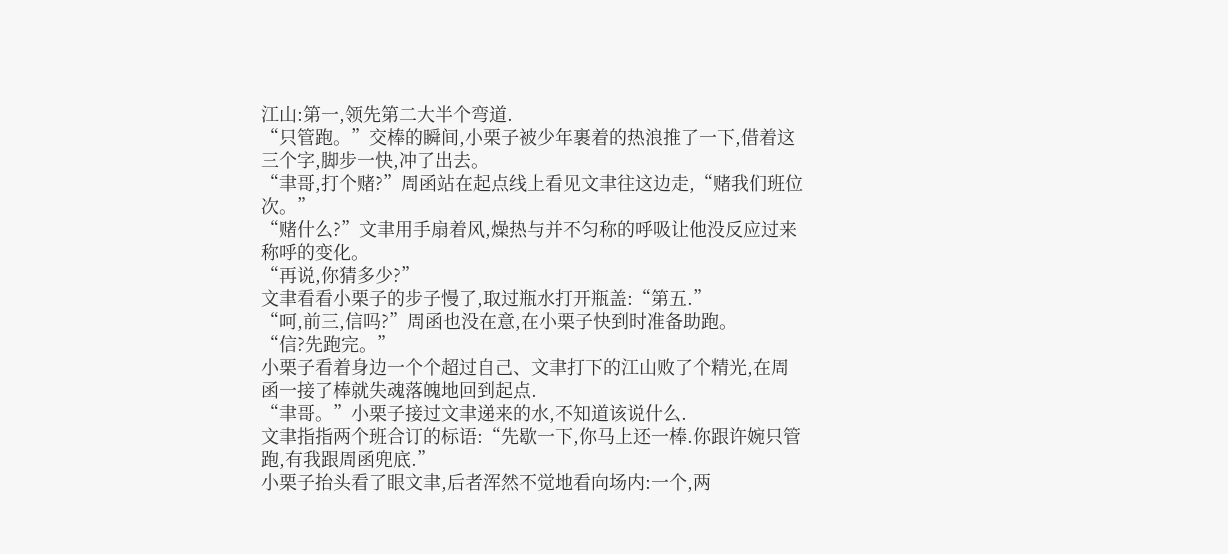江山:第一,领先第二大半个弯道.
“只管跑。”交棒的瞬间,小栗子被少年裹着的热浪推了一下,借着这三个字,脚步一快,冲了出去。
“聿哥,打个赌?”周函站在起点线上看见文聿往这边走,“赌我们班位次。”
“赌什么?”文聿用手扇着风,燥热与并不匀称的呼吸让他没反应过来称呼的变化。
“再说,你猜多少?”
文聿看看小栗子的步子慢了,取过瓶水打开瓶盖:“第五.”
“呵,前三,信吗?”周函也没在意,在小栗子快到时准备助跑。
“信?先跑完。”
小栗子看着身边一个个超过自己、文聿打下的江山败了个精光,在周函一接了棒就失魂落魄地回到起点.
“聿哥。”小栗子接过文聿递来的水,不知道该说什么.
文聿指指两个班合订的标语:“先歇一下,你马上还一棒.你跟许婉只管跑,有我跟周函兜底.”
小栗子抬头看了眼文聿,后者浑然不觉地看向场内:一个,两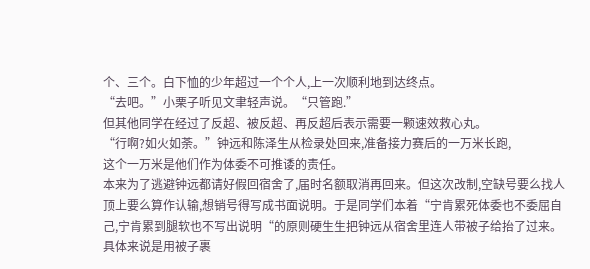个、三个。白下恤的少年超过一个个人,上一次顺利地到达终点。
“去吧。”小栗子听见文聿轻声说。“只管跑.”
但其他同学在经过了反超、被反超、再反超后表示需要一颗速效救心丸。
“行啊?如火如荼。”钟远和陈泽生从检录处回来,准备接力赛后的一万米长跑,
这个一万米是他们作为体委不可推诿的责任。
本来为了逃避钟远都请好假回宿舍了,届时名额取消再回来。但这次改制,空缺号要么找人顶上要么算作认输,想销号得写成书面说明。于是同学们本着“宁肯累死体委也不委屈自己,宁肯累到腿软也不写出说明“的原则硬生生把钟远从宿舍里连人带被子给抬了过来。
具体来说是用被子裹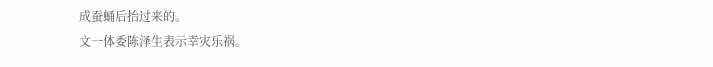成蚕蛹后抬过来的。
文一体委陈泽生表示幸灾乐祸。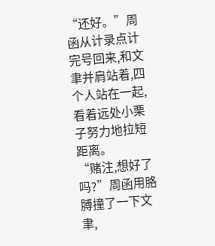“还好。”周函从计录点计完号回来,和文聿并肩站着,四个人站在一起,看着远处小栗子努力地拉短距离。
“赌注,想好了吗?”周函用胳膊撞了一下文聿,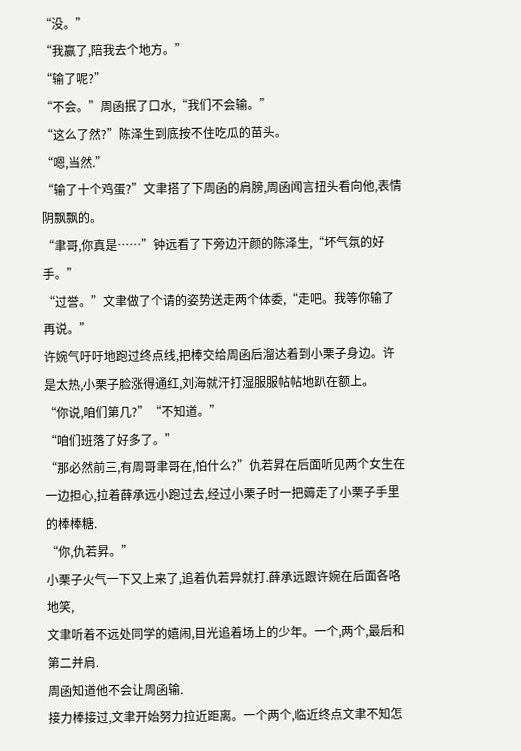“没。”
“我赢了,陪我去个地方。”
“输了呢?”
“不会。”周函抿了口水,“我们不会输。”
“这么了然?”陈泽生到底按不住吃瓜的苗头。
“嗯,当然.”
“输了十个鸡蛋?”文聿搭了下周函的肩膀,周函闻言扭头看向他,表情阴飘飘的。
“聿哥,你真是……”钟远看了下旁边汗颜的陈泽生,“坏气氛的好手。”
“过誉。”文聿做了个请的姿势送走两个体委,“走吧。我等你输了再说。”
许婉气吁吁地跑过终点线,把棒交给周函后溜达着到小栗子身边。许是太热,小栗子脸涨得通红,刘海就汗打湿服服帖帖地趴在额上。
“你说,咱们第几?”“不知道。”
“咱们班落了好多了。”
“那必然前三,有周哥聿哥在,怕什么?”仇若昇在后面听见两个女生在一边担心,拉着薛承远小跑过去,经过小栗子时一把薅走了小栗子手里的棒棒糖.
“你,仇若昇。”
小栗子火气一下又上来了,追着仇若异就打.薛承远跟许婉在后面各咯地笑,
文聿听着不远处同学的嬉闹,目光追着场上的少年。一个,两个,最后和第二并肩.
周函知道他不会让周函输.
接力棒接过,文聿开始努力拉近距离。一个两个,临近终点文聿不知怎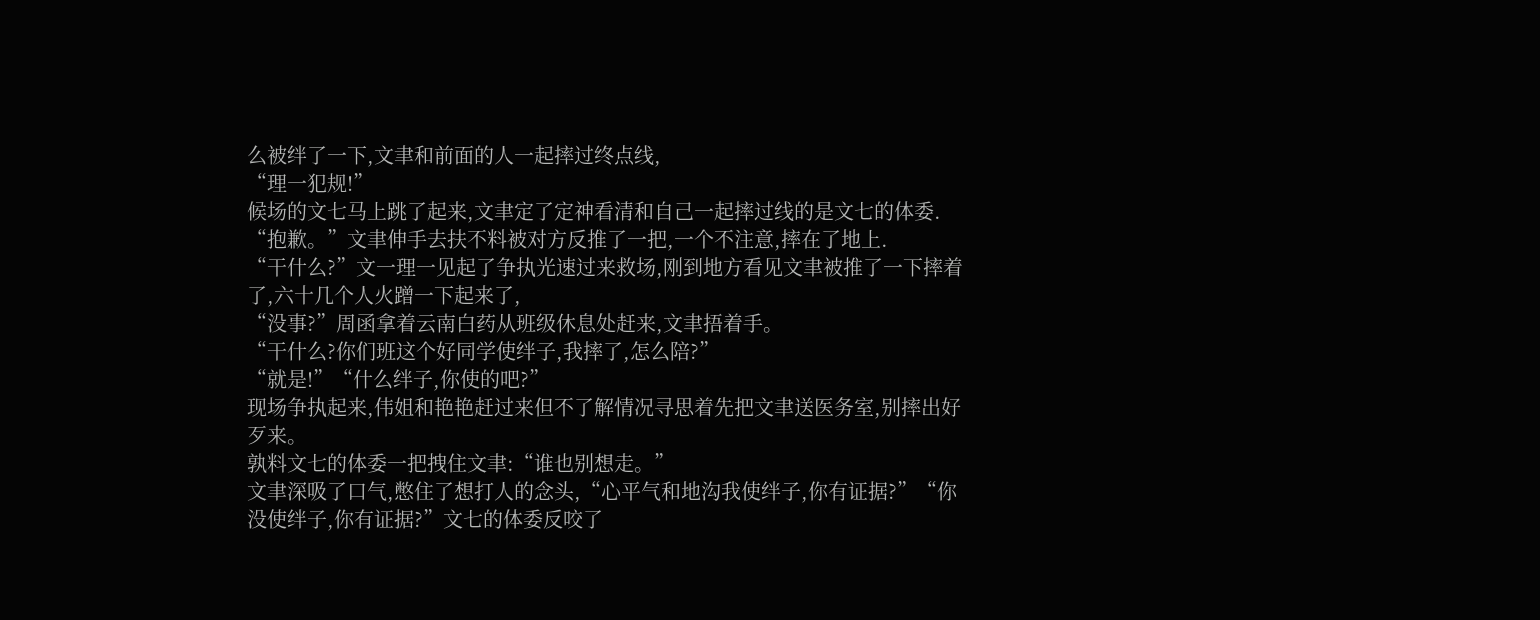么被绊了一下,文聿和前面的人一起摔过终点线,
“理一犯规!”
候场的文七马上跳了起来,文聿定了定神看清和自己一起摔过线的是文七的体委.
“抱歉。”文聿伸手去扶不料被对方反推了一把,一个不注意,摔在了地上.
“干什么?”文一理一见起了争执光速过来救场,刚到地方看见文聿被推了一下摔着了,六十几个人火蹭一下起来了,
“没事?”周函拿着云南白药从班级休息处赶来,文聿捂着手。
“干什么?你们班这个好同学使绊子,我摔了,怎么陪?”
“就是!”“什么绊子,你使的吧?”
现场争执起来,伟姐和艳艳赶过来但不了解情况寻思着先把文聿送医务室,别摔出好歹来。
孰料文七的体委一把拽住文聿:“谁也别想走。”
文聿深吸了口气,憋住了想打人的念头,“心平气和地沟我使绊子,你有证据?”“你没使绊子,你有证据?”文七的体委反咬了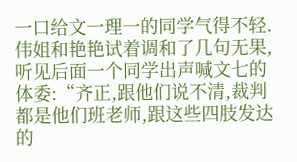一口给文一理一的同学气得不轻.
伟姐和艳艳试着调和了几句无果,听见后面一个同学出声喊文七的体委:“齐正,跟他们说不清,裁判都是他们班老师,跟这些四肢发达的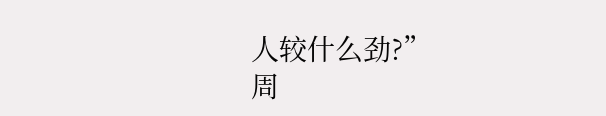人较什么劲?”
周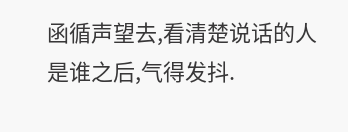函循声望去,看清楚说话的人是谁之后,气得发抖.